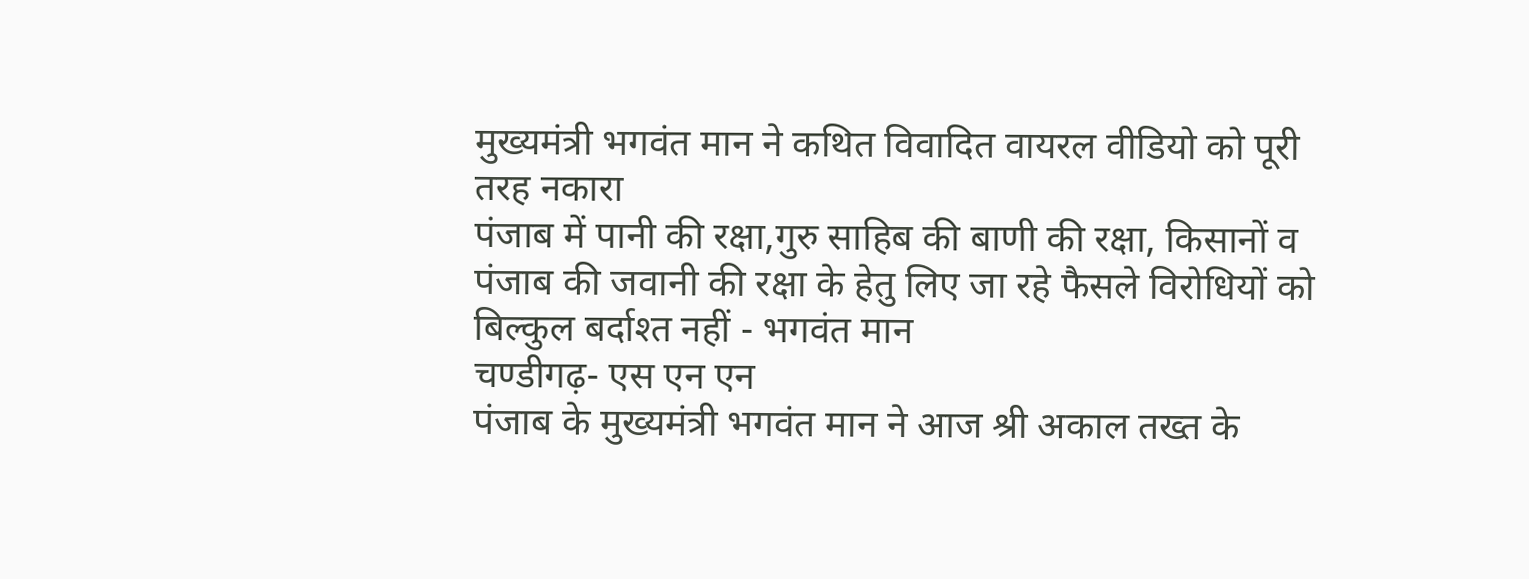मुख्यमंत्री भगवंत मान ने कथित विवादित वायरल वीडियो को पूरी तरह नकारा
पंजाब में पानी की रक्षा,गुरु साहिब की बाणी की रक्षा, किसानों व पंजाब की जवानी की रक्षा के हेतु लिए जा रहे फैसले विरोधियों को बिल्कुल बर्दाश्त नहीं - भगवंत मान
चण्डीगढ़- एस एन एन
पंजाब के मुख्यमंत्री भगवंत मान ने आज श्री अकाल तख्त के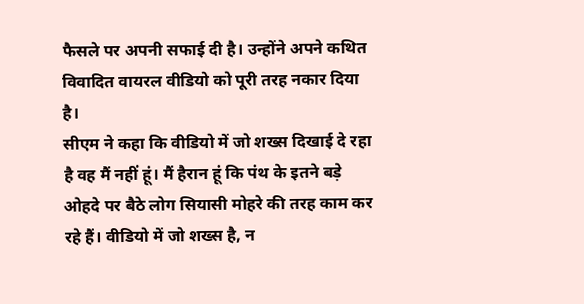फैसले पर अपनी सफाई दी है। उन्होंने अपने कथित विवादित वायरल वीडियो को पूरी तरह नकार दिया है।
सीएम ने कहा कि वीडियो में जो शख्स दिखाई दे रहा है वह मैं नहीं हूं। मैं हैरान हूं कि पंथ के इतने बड़े ओहदे पर बैठे लोग सियासी मोहरे की तरह काम कर रहे हैं। वीडियो में जो शख्स है, न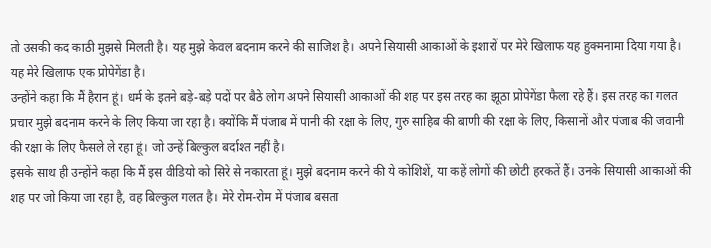तो उसकी कद काठी मुझसे मिलती है। यह मुझे केवल बदनाम करने की साजिश है। अपने सियासी आकाओं के इशारों पर मेरे खिलाफ यह हुक्मनामा दिया गया है। यह मेरे खिलाफ एक प्रोपेगेंडा है।
उन्होंने कहा कि मैं हैरान हूं। धर्म के इतने बड़े-बड़े पदों पर बैठे लोग अपने सियासी आकाओं की शह पर इस तरह का झूठा प्रोपेगेंडा फैला रहे हैं। इस तरह का गलत प्रचार मुझे बदनाम करने के लिए किया जा रहा है। क्योंकि मैं पंजाब में पानी की रक्षा के लिए, गुरु साहिब की बाणी की रक्षा के लिए, किसानों और पंजाब की जवानी की रक्षा के लिए फैसले ले रहा हूं। जो उन्हें बिल्कुल बर्दाश्त नहीं है।
इसके साथ ही उन्होंने कहा कि मैं इस वीडियो को सिरे से नकारता हूं। मुझे बदनाम करने की ये कोशिशें, या कहें लोगों की छोटी हरकतें हैं। उनके सियासी आकाओं की शह पर जो किया जा रहा है, वह बिल्कुल गलत है। मेरे रोम-रोम में पंजाब बसता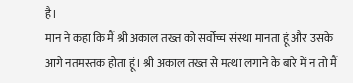है।
मान ने कहा कि मैं श्री अकाल तख्त को सर्वोच्च संस्था मानता हूं और उसके आगे नतमस्तक होता हूं। श्री अकाल तख्त से मत्था लगाने के बारे में न तो मैं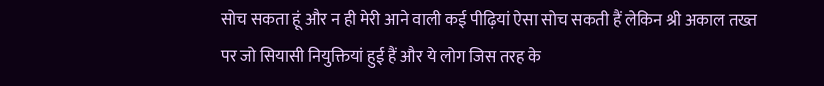सोच सकता हूं और न ही मेरी आने वाली कई पीढ़ियां ऐसा सोच सकती हैं लेकिन श्री अकाल तख्त पर जो सियासी नियुक्तियां हुई हैं और ये लोग जिस तरह के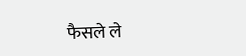फैसले ले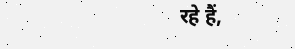रहे हैं,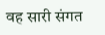वह सारी संगत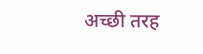अच्छी तरह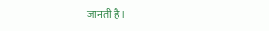जानती है।